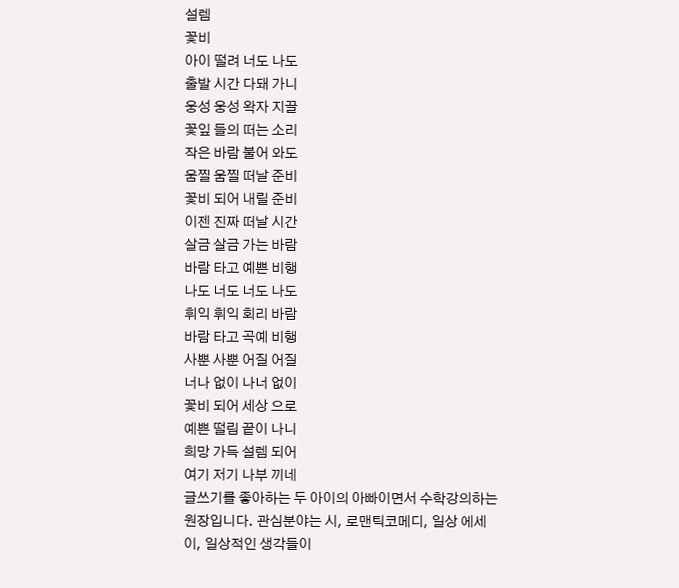설렘
꽃비
아이 떨려 너도 나도
출발 시간 다돼 가니
웅성 웅성 왁자 지끌
꽃잎 들의 떠는 소리
작은 바람 불어 와도
움찔 움찔 떠날 준비
꽃비 되어 내릴 준비
이젠 진짜 떠날 시간
살금 살금 가는 바람
바람 타고 예쁜 비행
나도 너도 너도 나도
휘익 휘익 회리 바람
바람 타고 곡예 비행
사뿐 사뿐 어질 어질
너나 없이 나너 없이
꽃비 되어 세상 으로
예쁜 떨림 끝이 나니
희망 가득 설렘 되어
여기 저기 나부 끼네
글쓰기를 좋아하는 두 아이의 아빠이면서 수학강의하는 원장입니다. 관심분야는 시, 로맨틱코메디, 일상 에세이, 일상적인 생각들이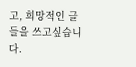고, 희망적인 글들을 쓰고싶습니다.